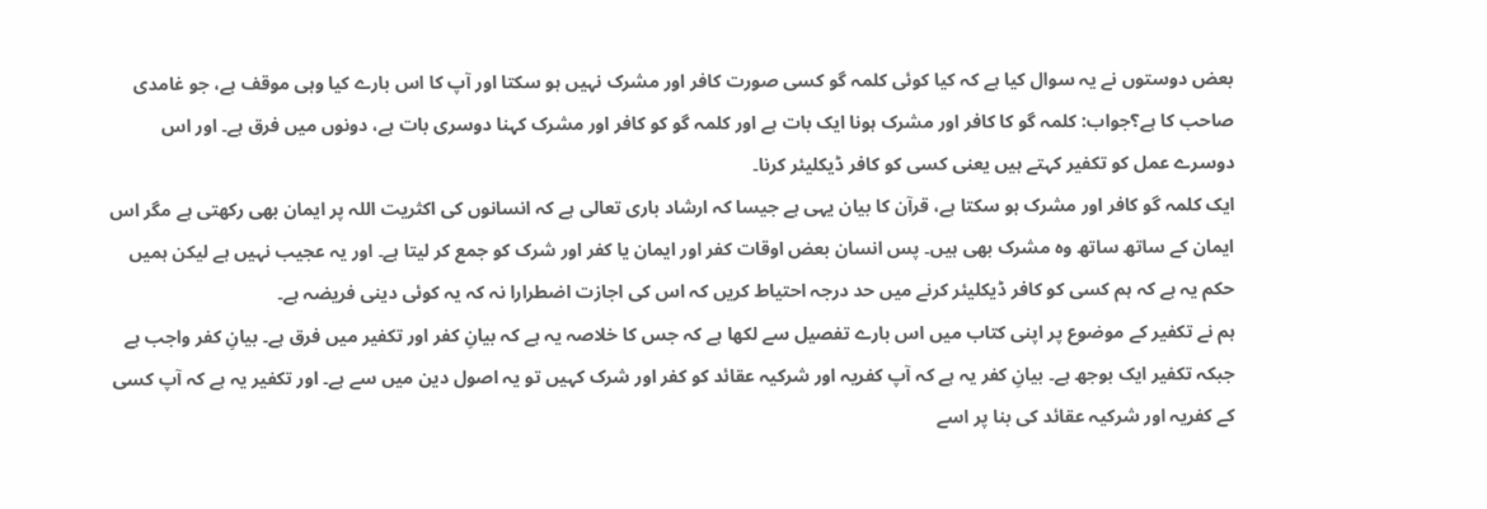بعض دوستوں نے یہ سوال کیا ہے کہ کیا کوئی کلمہ گو کسی صورت کافر اور مشرک نہیں ہو سکتا اور آپ کا اس بارے کیا وہی موقف ہے، جو غامدی صاحب کا ہے؟جواب: کلمہ گو کا کافر اور مشرک ہونا ایک بات ہے اور کلمہ گو کو کافر اور مشرک کہنا دوسری بات ہے، دونوں میں فرق ہے۔ اور اس دوسرے عمل کو تکفیر کہتے ہیں یعنی کسی کو کافر ڈیکلیئر کرنا۔
ایک کلمہ گو کافر اور مشرک ہو سکتا ہے، قرآن کا بیان یہی ہے جیسا کہ ارشاد باری تعالی ہے کہ انسانوں کی اکثریت اللہ پر ایمان بھی رکھتی ہے مگر اس ایمان کے ساتھ ساتھ وہ مشرک بھی ہیں۔ پس انسان بعض اوقات کفر اور ایمان یا کفر اور شرک کو جمع کر لیتا ہے۔ اور یہ عجیب نہیں ہے لیکن ہمیں حکم یہ ہے کہ ہم کسی کو کافر ڈیکلیئر کرنے میں حد درجہ احتیاط کریں کہ اس کی اجازت اضطرارا نہ کہ یہ کوئی دینی فریضہ ہے۔
ہم نے تکفیر کے موضوع پر اپنی کتاب میں اس بارے تفصیل سے لکھا ہے کہ جس کا خلاصہ یہ ہے کہ بیانِ کفر اور تکفیر میں فرق ہے۔ بیانِ کفر واجب ہے جبکہ تکفیر ایک بوجھ ہے۔ بیانِ کفر یہ ہے کہ آپ کفریہ اور شرکیہ عقائد کو کفر اور شرک کہیں تو یہ اصول دین میں سے ہے۔ اور تکفیر یہ ہے کہ آپ کسی کے کفریہ اور شرکیہ عقائد کی بنا پر اسے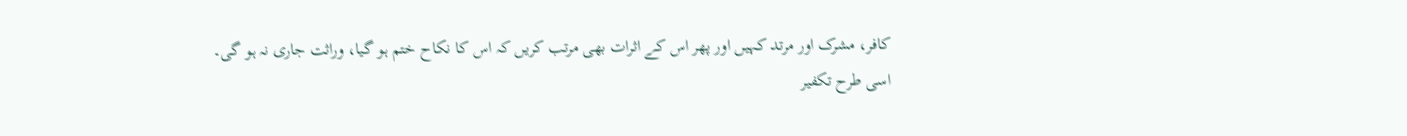کافر، مشرک اور مرتد کہیں اور پھر اس کے اثرات بھی مرتب کریں کہ اس کا نکاح ختم ہو گیا، وراثت جاری نہ ہو گی۔
اسی طرح تکفیر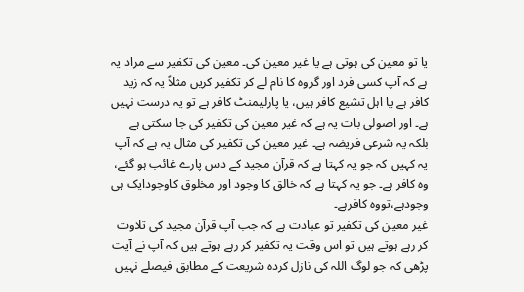یا تو معین کی ہوتی ہے یا غیر معین کی۔ معین کی تکفیر سے مراد یہ ہے کہ آپ کسی فرد اور گروہ کا نام لے کر تکفیر کریں مثلاً یہ کہ زید کافر ہے یا اہل تشیع کافر ہیں، یا پارلیمنٹ کافر ہے تو یہ درست نہیں ہے۔ اور اصولی بات یہ ہے کہ غیر معین کی تکفیر کی جا سکتی ہے بلکہ یہ شرعی فریضہ ہے۔ غیر معین کی تکفیر کی مثال یہ ہے کہ آپ یہ کہیں کہ جو یہ کہتا ہے کہ قرآن مجید کے دس پارے غائب ہو گئے، وہ کافر ہے۔ جو یہ کہتا ہے کہ خالق کا وجود اور مخلوق کاوجودایک ہی وجودہے،تووہ کافرہے۔
غیر معین کی تکفیر تو عبادت ہے کہ جب آپ قرآن مجید کی تلاوت کر رہے ہوتے ہیں تو اس وقت یہ تکفیر کر رہے ہوتے ہیں کہ آپ نے آیت پڑھی کہ جو لوگ اللہ کی نازل کردہ شریعت کے مطابق فیصلے نہیں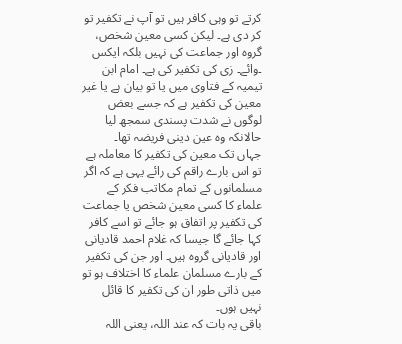کرتے تو وہی کافر ہیں تو آپ نے تکفیر تو کر دی ہے۔ لیکن کسی معین شخص، گروہ اور جماعت کی نہیں بلکہ ایکس ۔وائے۔ زی کی تکفیر کی ہے۔ امام ابن تیمیہ کے فتاوی میں یا تو بیان ہے یا غیر معین کی تکفیر ہے کہ جسے بعض لوگوں نے شدت پسندی سمجھ لیا حالانکہ وہ عین دینی فریضہ تھا۔
جہاں تک معین کی تکفیر کا معاملہ ہے تو اس بارے راقم کی رائے یہی ہے کہ اگر مسلمانوں کے تمام مکاتب فکر کے علماء کا کسی معین شخص یا جماعت کی تکفیر پر اتفاق ہو جائے تو اسے کافر کہا جائے گا جیسا کہ غلام احمد قادیانی اور قادیانی گروہ ہیں۔ اور جن کی تکفیر کے بارے مسلمان علماء کا اختلاف ہو تو میں ذاتی طور ان کی تکفیر کا قائل نہیں ہوں۔
باقی یہ بات کہ عند اللہ، یعنی اللہ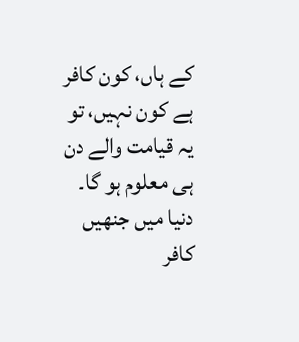کے ہاں، کون کافر ہے کون نہیں، تو یہ قیامت والے دن ہی معلوم ہو گا۔ دنیا میں جنھیں کافر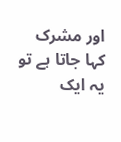اور مشرک کہا جاتا ہے تو یہ ایک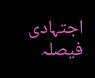اجتہادی فیصلہ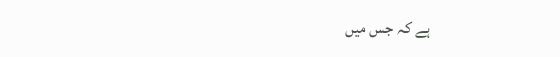ہے کہ جس میں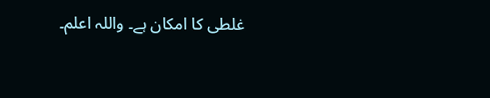غلطی کا امکان ہے۔ واللہ اعلم۔